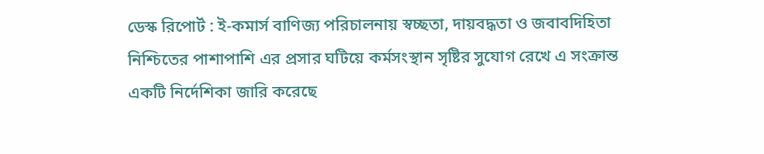ডেস্ক রিপোর্ট : ই-কমার্স বাণিজ্য পরিচালনায় স্বচ্ছতা, দায়বদ্ধতা ও জবাবদিহিতা নিশ্চিতের পাশাপাশি এর প্রসার ঘটিয়ে কর্মসংস্থান সৃষ্টির সুযোগ রেখে এ সংক্রান্ত একটি নির্দেশিকা জারি করেছে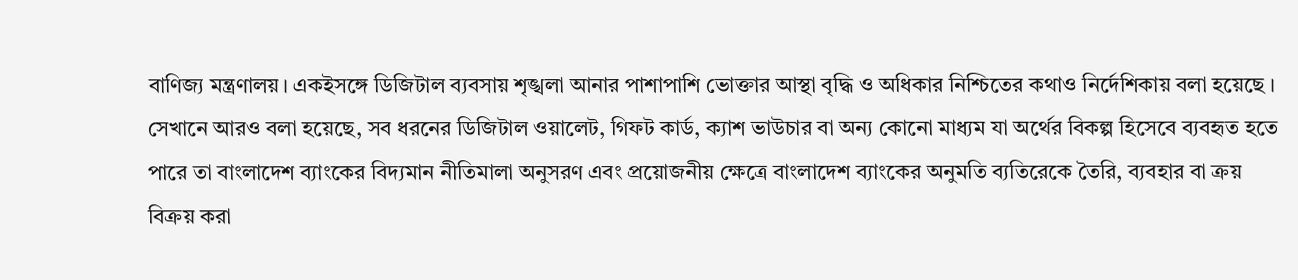বাণিজ্য মন্ত্রণালয়। একইসঙ্গে ডিজিটাল ব্যবসায় শৃঙ্খলা আনার পাশাপাশি ভোক্তার আস্থা বৃদ্ধি ও অধিকার নিশ্চিতের কথাও নির্দেশিকায় বলা হয়েছে ।
সেখানে আরও বলা হয়েছে, সব ধরনের ডিজিটাল ওয়ালেট, গিফট কার্ড, ক্যাশ ভাউচার বা অন্য কোনো মাধ্যম যা অর্থের বিকল্প হিসেবে ব্যবহৃত হতে পারে তা বাংলাদেশ ব্যাংকের বিদ্যমান নীতিমালা অনুসরণ এবং প্রয়োজনীয় ক্ষেত্রে বাংলাদেশ ব্যাংকের অনুমতি ব্যতিরেকে তৈরি, ব্যবহার বা ক্রয় বিক্রয় করা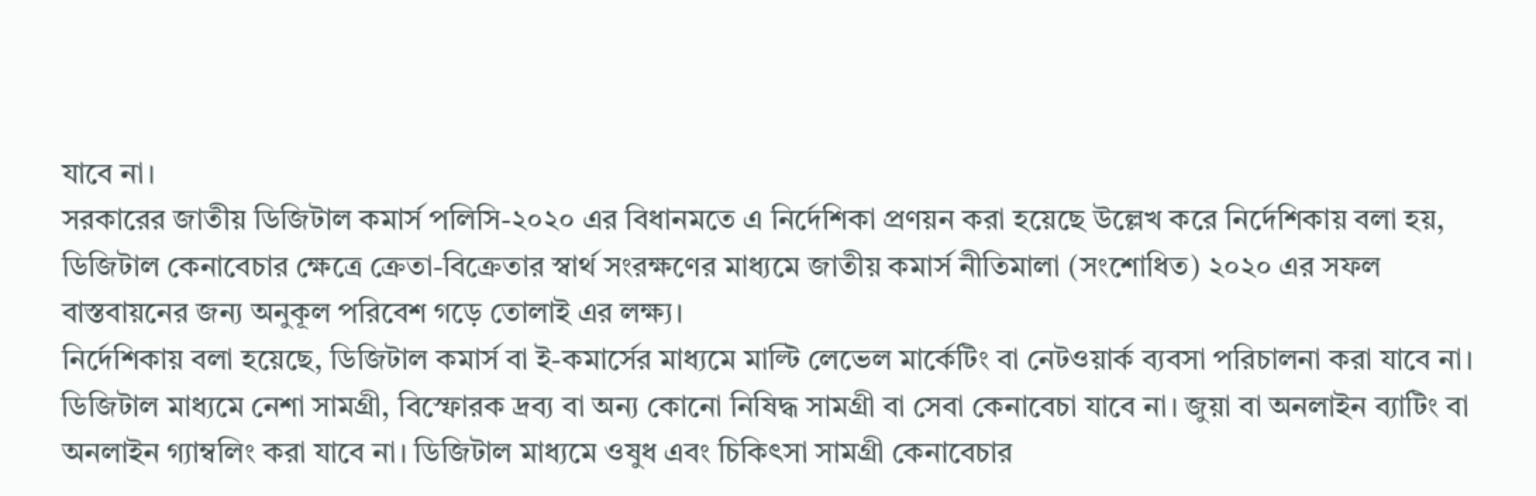যাবে না।
সরকারের জাতীয় ডিজিটাল কমার্স পলিসি-২০২০ এর বিধানমতে এ নির্দেশিকা প্রণয়ন করা হয়েছে উল্লেখ করে নির্দেশিকায় বলা হয়, ডিজিটাল কেনাবেচার ক্ষেত্রে ক্রেতা-বিক্রেতার স্বার্থ সংরক্ষণের মাধ্যমে জাতীয় কমার্স নীতিমালা (সংশোধিত) ২০২০ এর সফল বাস্তবায়নের জন্য অনুকূল পরিবেশ গড়ে তোলাই এর লক্ষ্য।
নির্দেশিকায় বলা হয়েছে, ডিজিটাল কমার্স বা ই-কমার্সের মাধ্যমে মাল্টি লেভেল মার্কেটিং বা নেটওয়ার্ক ব্যবসা পরিচালনা করা যাবে না। ডিজিটাল মাধ্যমে নেশা সামগ্রী, বিস্ফোরক দ্রব্য বা অন্য কোনো নিষিদ্ধ সামগ্রী বা সেবা কেনাবেচা যাবে না। জুয়া বা অনলাইন ব্যাটিং বা অনলাইন গ্যাম্বলিং করা যাবে না। ডিজিটাল মাধ্যমে ওষুধ এবং চিকিৎসা সামগ্রী কেনাবেচার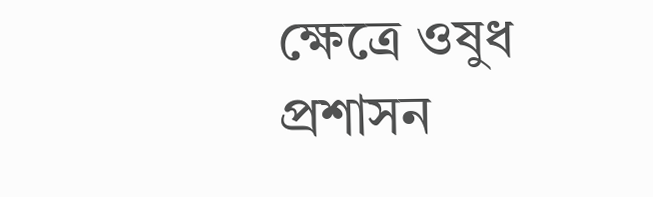ক্ষেত্রে ওষুধ প্রশাসন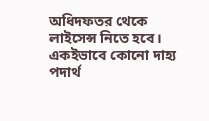অধিদফতর থেকে লাইসেন্স নিতে হবে। একইভাবে কোনো দাহ্য পদার্থ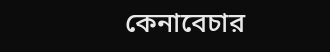কেনাবেচার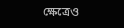ক্ষেত্রেও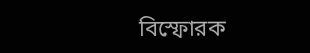বিস্ফোরক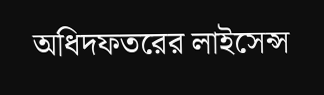অধিদফতরের লাইসেন্স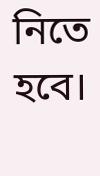নিতে হবে।